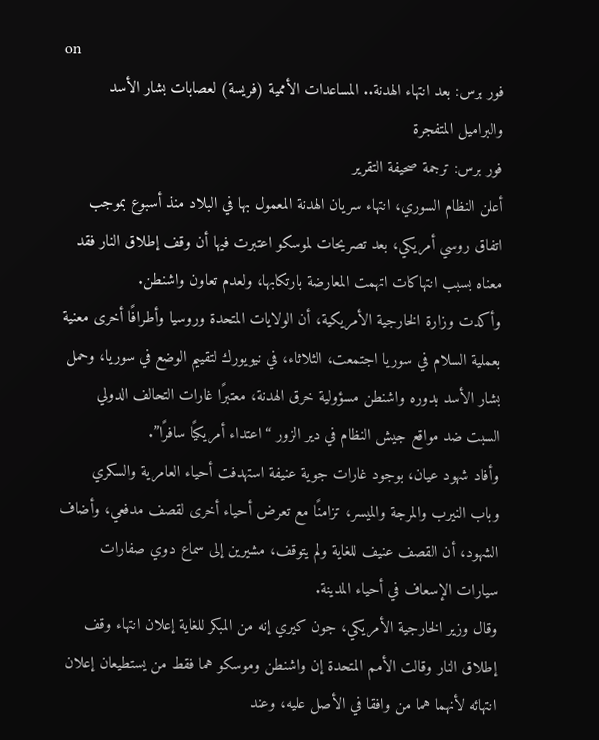on
فور برس: بعد انتهاء الهدنة.. المساعدات الأممية (فريسة) لعصابات بشار الأسد والبراميل المتفجرة
فور برس: ترجمة صحيفة التقرير
أعلن النظام السوري، انتهاء سريان الهدنة المعمول بها في البلاد منذ أسبوع بموجب اتفاق روسي أمريكي، بعد تصريحات لموسكو اعتبرت فيها أن وقف إطلاق النار فقد معناه بسبب انتهاكات اتهمت المعارضة بارتكابها، ولعدم تعاون واشنطن.
وأكدت وزارة الخارجية الأمريكية، أن الولايات المتحدة وروسيا وأطرافًا أخرى معنية بعملية السلام في سوريا اجتمعت، الثلاثاء، في نيويورك لتقييم الوضع في سوريا، وحمل بشار الأسد بدوره واشنطن مسؤولية خرق الهدنة، معتبرًا غارات التحالف الدولي السبت ضد مواقع جيش النظام في دير الزور “اعتداء أمريكيًا سافرًا”.
وأفاد شهود عيان، بوجود غارات جوية عنيفة استهدفت أحياء العامرية والسكري وباب النيرب والمرجة والميسر، تزامنًا مع تعرض أحياء أخرى لقصف مدفعي، وأضاف الشهود، أن القصف عنيف للغاية ولم يتوقف، مشيرين إلى سماع دوي صفارات سيارات الإسعاف في أحياء المدينة.
وقال وزير الخارجية الأمريكي، جون كيري إنه من المبكر للغاية إعلان انتهاء وقف إطلاق النار وقالت الأمم المتحدة إن واشنطن وموسكو هما فقط من يستطيعان إعلان انتهائه لأنهما هما من وافقا في الأصل عليه، وعند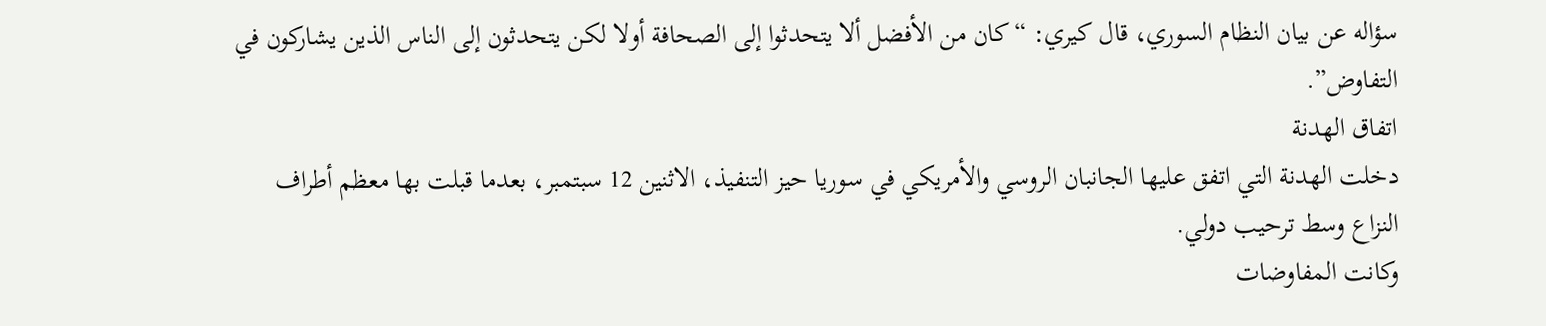سؤاله عن بيان النظام السوري، قال كيري: “كان من الأفضل ألا يتحدثوا إلى الصحافة أولا لكن يتحدثون إلى الناس الذين يشاركون في التفاوض”.
اتفاق الهدنة
دخلت الهدنة التي اتفق عليها الجانبان الروسي والأمريكي في سوريا حيز التنفيذ، الاثنين 12 سبتمبر، بعدما قبلت بها معظم أطراف النزاع وسط ترحيب دولي.
وكانت المفاوضات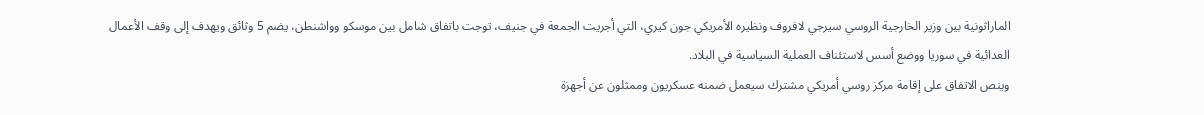الماراثونية بين وزير الخارجية الروسي سيرجي لافروف ونظيره الأمريكي جون كيري، التي أجريت الجمعة في جنيف، توجت باتفاق شامل بين موسكو وواشنطن، يضم 5 وثائق ويهدف إلى وقف الأعمال العدائية في سوريا ووضع أسس لاستئناف العملية السياسية في البلاد.
وينص الاتفاق على إقامة مركز روسي أمريكي مشترك سيعمل ضمنه عسكريون وممثلون عن أجهزة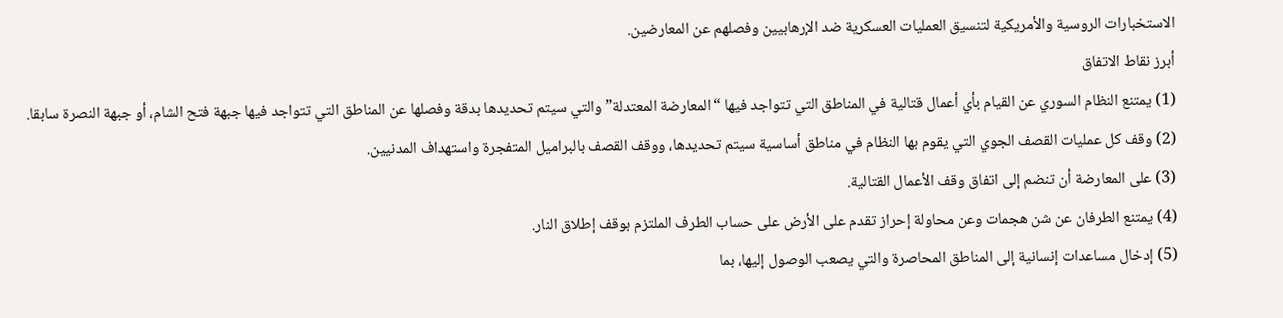الاستخبارات الروسية والأمريكية لتنسيق العمليات العسكرية ضد الإرهابيين وفصلهم عن المعارضين.
أبرز نقاط الاتفاق
(1) يمتنع النظام السوري عن القيام بأي أعمال قتالية في المناطق التي تتواجد فيها “المعارضة المعتدلة” والتي سيتم تحديدها بدقة وفصلها عن المناطق التي تتواجد فيها جبهة فتح الشام، أو جبهة النصرة سابقا.
(2) وقف كل عمليات القصف الجوي التي يقوم بها النظام في مناطق أساسية سيتم تحديدها، ووقف القصف بالبراميل المتفجرة واستهداف المدنيين.
(3) على المعارضة أن تنضم إلى اتفاق وقف الأعمال القتالية.
(4) يمتنع الطرفان عن شن هجمات وعن محاولة إحراز تقدم على الأرض على حساب الطرف الملتزم بوقف إطلاق النار.
(5) إدخال مساعدات إنسانية إلى المناطق المحاصرة والتي يصعب الوصول إليها، بما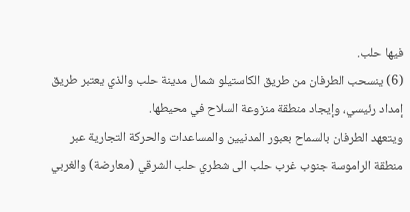فيها حلب.
(6) ينسحب الطرفان من طريق الكاستيلو شمال مدينة حلب والذي يعتبر طريق إمداد رئيسي، وإيجاد منطقة منزوعة السلاح في محيطها.
ويتعهد الطرفان بالسماح بعبور المدنيين والمساعدات والحركة التجارية عبر منطقة الراموسة جنوب غرب حلب الى شطري حلب الشرقي (معارضة) والغربي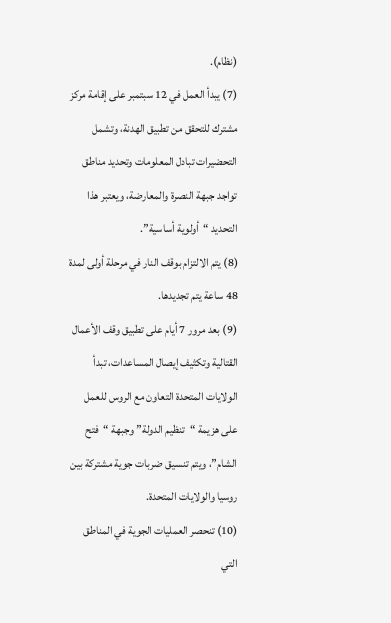(نظام).
(7) يبدأ العمل في 12 سبتمبر على إقامة مركز مشترك للتحقق من تطبيق الهدنة، وتشمل التحضيرات تبادل المعلومات وتحديد مناطق تواجد جبهة النصرة والمعارضة، ويعتبر هذا التحديد “أولوية أساسية”.
(8) يتم الالتزام بوقف النار في مرحلة أولى لمدة 48 ساعة يتم تجديدها.
(9) بعد مرور 7 أيام على تطبيق وقف الأعمال القتالية وتكثيف إيصال المساعدات، تبدأ الولايات المتحدة التعاون مع الروس للعمل على هزيمة “تنظيم الدولة” وجبهة “فتح الشام”، ويتم تنسيق ضربات جوية مشتركة بين روسيا والولايات المتحدة.
(10) تنحصر العمليات الجوية في المناطق التي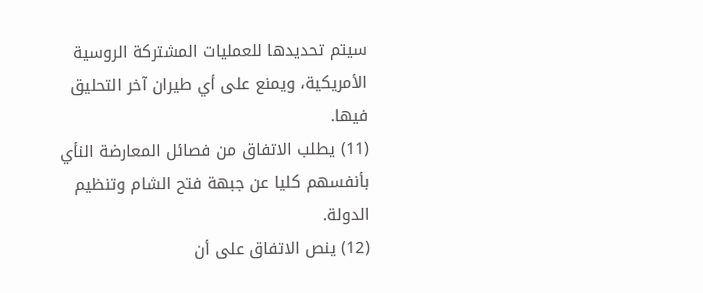سيتم تحديدها للعمليات المشتركة الروسية الأمريكية، ويمنع على أي طيران آخر التحليق فيها.
(11) يطلب الاتفاق من فصائل المعارضة النأي بأنفسهم كليا عن جبهة فتح الشام وتنظيم الدولة.
(12) ينص الاتفاق على أن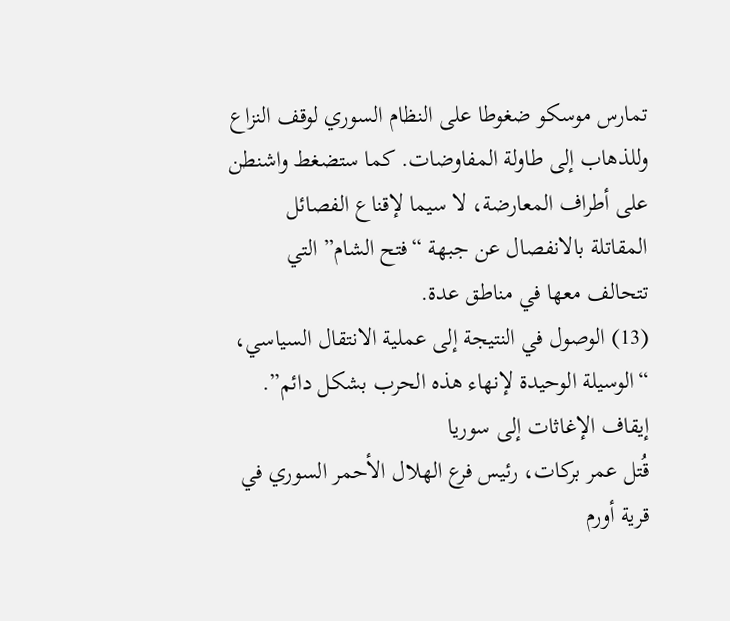تمارس موسكو ضغوطا على النظام السوري لوقف النزاع وللذهاب إلى طاولة المفاوضات. كما ستضغط واشنطن على أطراف المعارضة، لا سيما لإقناع الفصائل المقاتلة بالانفصال عن جبهة “فتح الشام” التي تتحالف معها في مناطق عدة.
(13) الوصول في النتيجة إلى عملية الانتقال السياسي، “الوسيلة الوحيدة لإنهاء هذه الحرب بشكل دائم”.
إيقاف الإغاثات إلى سوريا
قُتل عمر بركات، رئيس فرع الهلال الأحمر السوري في قرية أورم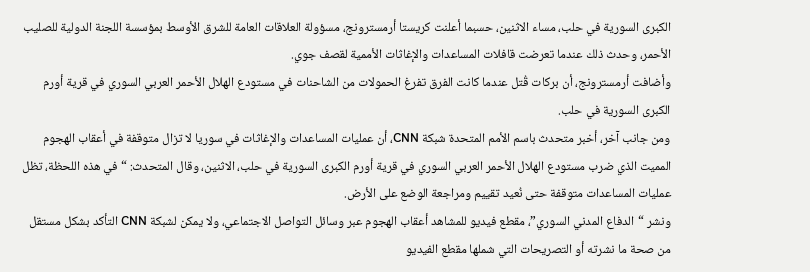الكبرى السورية في حلب، مساء الاثنين، حسبما أعلنت كريستا أرمسترونج، مسؤولة العلاقات العامة للشرق الأوسط بمؤسسة اللجنة الدولية للصليب الأحمر، وحدث ذلك عندما تعرضت قافلات المساعدات والإغاثات الأممية لقصف جوي.
وأضافت أرمسترونج، أن بركات قُتل عندما كانت الفرق تفرغ الحمولات من الشاحنات في مستودع الهلال الأحمر العربي السوري في قرية أورم الكبرى السورية في حلب.
ومن جانب آخر، أخبر متحدث باسم الأمم المتحدة شبكة CNN، أن عمليات المساعدات والإغاثات في سوريا لا تزال متوقفة في أعقاب الهجوم المميت الذي ضرب مستودع الهلال الأحمر العربي السوري في قرية أورم الكبرى السورية في حلب، الاثنين، وقال المتحدث: “في هذه اللحظة، تظل عمليات المساعدات متوقفة حتى نُعيد تقييم ومراجعة الوضع على الأرض.
ونشر “الدفاع المدني السوري”، مقطع فيديو للمشاهد أعقاب الهجوم عبر وسائل التواصل الاجتماعي، ولا يمكن لشبكة CNN التأكد بشكل مستقل من صحة ما نشرته أو التصريحات التي شملها مقطع الفيديو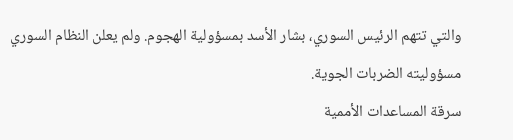والتي تتهم الرئيس السوري، بشار الأسد بمسؤولية الهجوم. ولم يعلن النظام السوري مسؤوليته الضربات الجوية.
سرقة المساعدات الأممية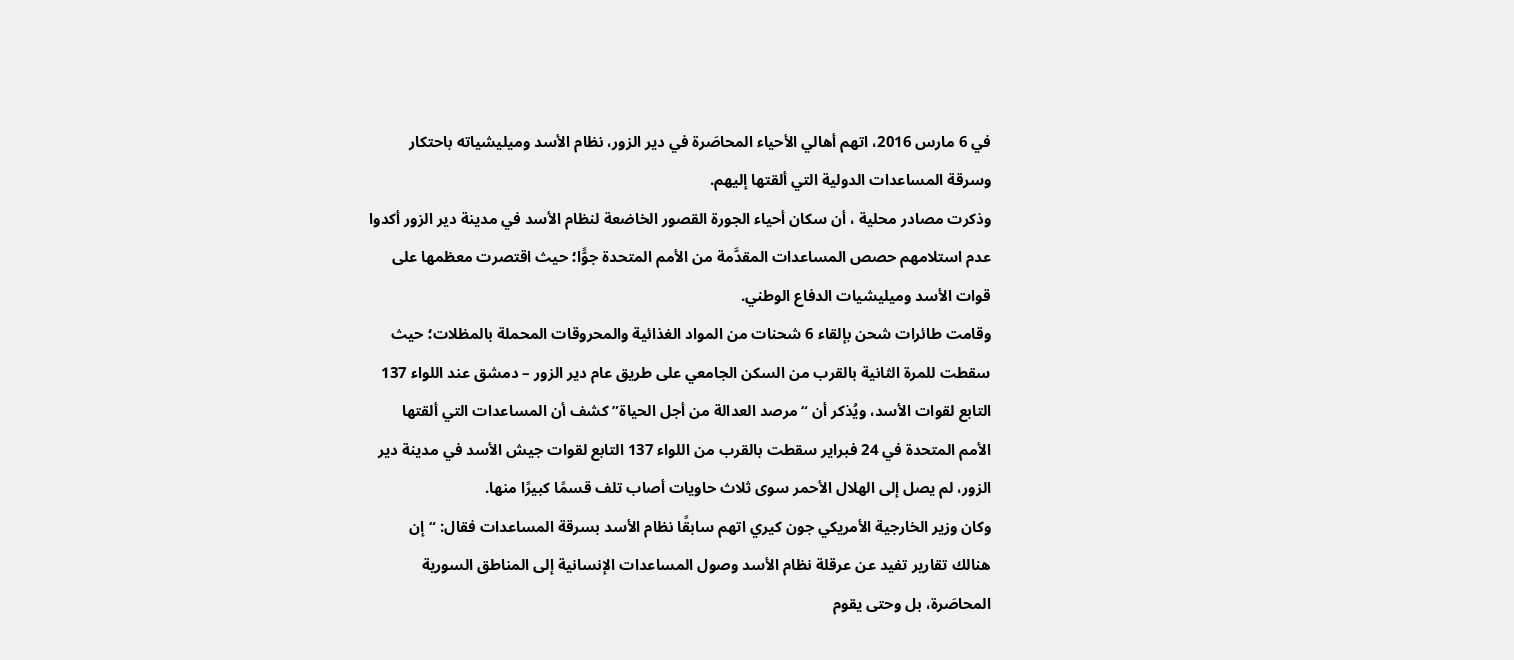في 6 مارس 2016، اتهم أهالي الأحياء المحاصَرة في دير الزور، نظام الأسد وميليشياته باحتكار وسرقة المساعدات الدولية التي ألقتها إليهم.
وذكرت مصادر محلية ، أن سكان أحياء الجورة القصور الخاضعة لنظام الأسد في مدينة دير الزور أكدوا عدم استلامهم حصص المساعدات المقدَّمة من الأمم المتحدة جوًّا؛ حيث اقتصرت معظمها على قوات الأسد وميليشيات الدفاع الوطني.
وقامت طائرات شحن بإلقاء 6 شحنات من المواد الغذائية والمحروقات المحملة بالمظلات؛ حيث سقطت للمرة الثانية بالقرب من السكن الجامعي على طريق عام دير الزور – دمشق عند اللواء 137 التابع لقوات الأسد، ويُذكر أن “مرصد العدالة من أجل الحياة” كشف أن المساعدات التي ألقتها الأمم المتحدة في 24 فبراير سقطت بالقرب من اللواء 137 التابع لقوات جيش الأسد في مدينة دير الزور، لم يصل إلى الهلال الأحمر سوى ثلاث حاويات أصاب تلف قسمًا كبيرًا منها.
وكان وزير الخارجية الأمريكي جون كيري اتهم سابقًا نظام الأسد بسرقة المساعدات فقال: “إن هنالك تقارير تفيد عن عرقلة نظام الأسد وصول المساعدات الإنسانية إلى المناطق السورية المحاصَرة، بل وحتى يقوم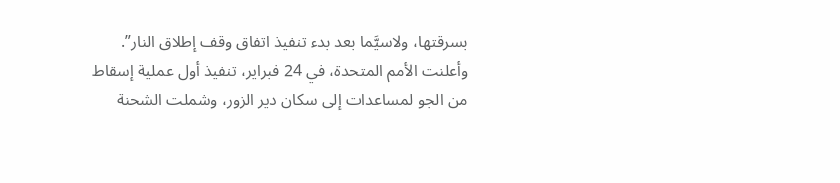بسرقتها، ولاسيَّما بعد بدء تنفيذ اتفاق وقف إطلاق النار”.
وأعلنت الأمم المتحدة، في 24 فبراير، تنفيذ أول عملية إسقاط من الجو لمساعدات إلى سكان دير الزور، وشملت الشحنة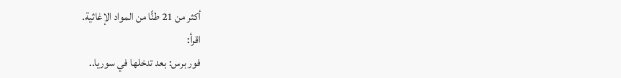أكثر من 21 طنًّا من المواد الإغاثية.
اقرأ:
فور برس: بعد تدخلها في سوريا..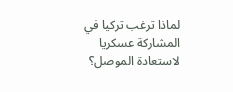لماذا ترغب تركيا في المشاركة عسكريا لاستعادة الموصل؟